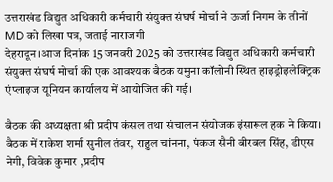उत्तराखंड विद्युत अधिकारी कर्मचारी संयुक्त संघर्ष मोर्चा ने ऊर्जा निगम के तीनों MD को लिखा पत्र, जताई नाराजगी
देहरादून।आज दिनांक 15 जनवरी 2025 को उत्तराखंड विद्युत अधिकारी कर्मचारी संयुक्त संघर्ष मोर्चा की एक आवश्यक बैठक यमुना कॉलोनी स्थित हाइड्रोइलेक्ट्रिक एंप्लाइज यूनियन कार्यालय में आयोजित की गई।

बैठक की अध्यक्षता श्री प्रदीप कंसल तथा संचालन संयोजक इंसारूल हक ने किया। बैठक में राकेश शर्मा सुनील तंवर, राहुल चांनना, पंकज सैनी बीरबल सिंह, डीएस नेगी, विवेक कुमार ,प्रदीप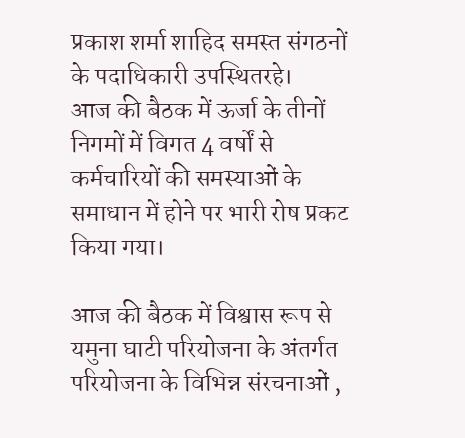प्रकाश शर्मा शाहिद समस्त संगठनों के पदाधिकारी उपस्थितरहे।
आज की बैठक में ऊर्जा के तीनों निगमों में विगत 4 वर्षों से कर्मचारियों की समस्याओं के समाधान में होने पर भारी रोष प्रकट किया गया।

आज की बैठक में विश्वास रूप से यमुना घाटी परियोजना के अंतर्गत परियोजना के विभिन्न संरचनाओं ,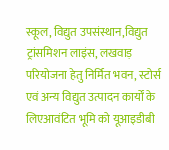स्कूल, विद्युत उपसंस्थान,विद्युत ट्रांसमिशन लाइंस, लखवाड़ परियोजना हेतु निर्मित भवन, स्टोर्स एवं अन्य विद्युत उत्पादन कार्यों के लिएआवंटित भूमि को यूआइडीबी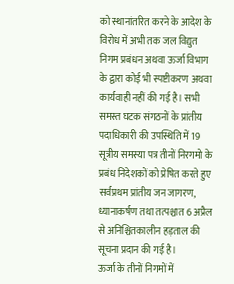को स्थानांतरित करने के आदेश के विरोध में अभी तक जल विद्युत निगम प्रबंधन अथवा ऊर्जा विभाग के द्वारा कोई भी स्पष्टीकरण अथवा कार्यवाही नहीं की गई है। सभी समस्त घटक संगठनों के प्रांतीय पदाधिकारी की उपस्थिति में 19 सूत्रीय समस्या पत्र तीनों निरगमो के प्रबंध निदेशकों को प्रेषित करते हुए सर्वप्रथम प्रांतीय जन जागरण, ध्यानाकर्षण तथा तत्पश्चात 6 अप्रैल से अनिश्चितकालीन हड़ताल की सूचना प्रदान की गई है।
ऊर्जा के तीनों निगमों में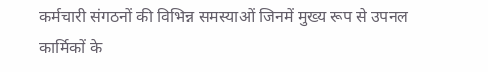कर्मचारी संगठनों की विभिन्न समस्याओं जिनमें मुख्य रूप से उपनल कार्मिकों के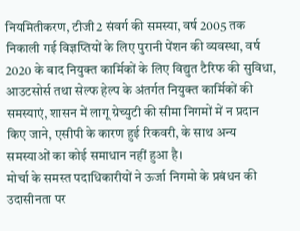नियमितीकरण, टीजी2 संवर्ग की समस्या, वर्ष 2005 तक निकाली गई विज्ञप्तियों के लिए पुरानी पेंशन की व्यवस्था, वर्ष 2020 के बाद नियुक्त कार्मिकों के लिए विद्युत टैरिफ की सुविधा, आउटसोर्स तथा सेल्फ हेल्प के अंतर्गत नियुक्त कार्मिकों की समस्याएं, शासन में लागू ग्रेच्युटी की सीमा निगमों में न प्रदान किए जाने, एसीपी के कारण हुई रिकवरी, के साथ अन्य समस्याओं का कोई समाधान नहीं हुआ है।
मोर्चा के समस्त पदाधिकारीयों ने ऊर्जा निगमो के प्रबंधन की उदासीनता पर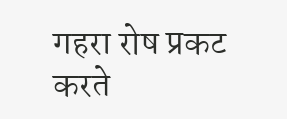गहरा रोष प्रकट करते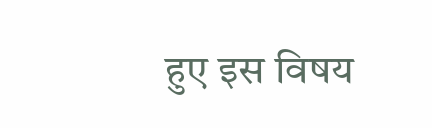हुए इस विषय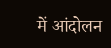में आंदोलन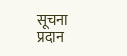सूचना प्रदान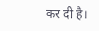कर दी है।